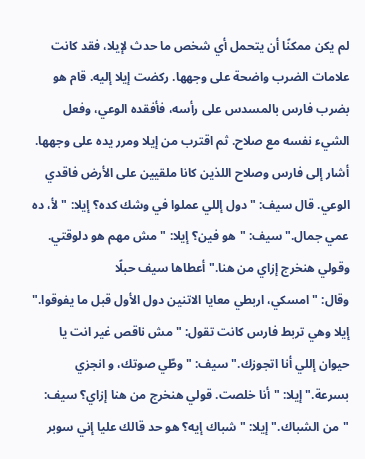لم يكن ممكنًا أن يتحمل أي شخص ما حدث لإيلا، فقد كانت علامات الضرب واضحة على وجهها. ركضت إيلا إليه. قام هو بضرب فارس بالمسدس على رأسه، فأفقده الوعي، وفعل الشيء نفسه مع صلاح. ثم اقترب من إيلا ومرر يده على وجهها. أشار إلى فارس وصلاح اللذين كانا ملقيين على الأرض فاقدي الوعي. قال سيف: "دول إللي عملوا في وشك كده؟ إيلا: "لأ، ده عمي جمال." سيف: "هو فين؟ إيلا: "مش مهم هو دلوقتي. وقولي هنخرج إزاي من هنا." أعطاها سيف حبلًا
وقال: "امسكي، اربطي معايا الاتنين دول الأول قبل ما يفوقوا." إيلا وهي تربط فارس كانت تقول: "مش ناقص غير انت يا حيوان إللي أنا اتجوزك." سيف: "وطّي صوتك، و انجزي بسرعة." إيلا: "أنا خلصت. قولي هنخرج من هنا إزاي؟ سيف: "من الشباك." إيلا: "شباك إيه؟ هو حد قالك عليا إني سوبر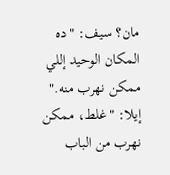مان؟ سيف: "ده المكان الوحيد إللي ممكن نهرب منه." إيلا: "غلط، ممكن نهرب من الباب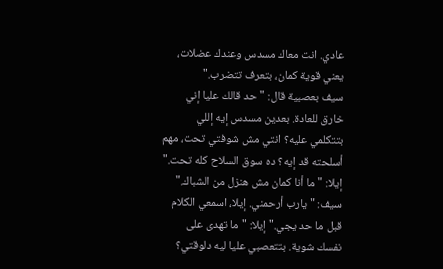عادي. انت معاك مسدس وعندك عضلات، يعني قوية كمان، بتعرف تتضرب."
سيف بعصبية قال: "حد قالك عليا إني خارق للعادة. بعدين مسدس إيه إللي بتتكلمي عليه؟ انتي مش شوفتي تحت، مهم أسلحته قد إيه؟ ده سوق السلاح كله تحت." إيلا: "ما أنا كمان مش هنزل من الشباك." سيف: "يارب أرحمني. إيلا، اسمعي الكلام قبل ما حد يجي." إيلا: "ما تهدى على نفسك شوية. بتتعصبي عليا ليه دلوقتي؟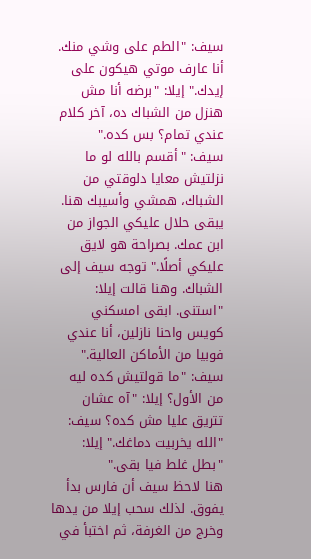سيف: "الطم على وشي منك. أنا عارف موتي هيكون على إيدك." إيلا: "برضه أنا مش هنزل من الشباك ده، آخر كلام عندي تمام؟ بس كده."
سيف: "أقسم بالله لو ما نزلتيش معايا دلوقتي من الشباك، همشي وأسيبك هنا. يبقى حلال عليكي الجواز من ابن عمك. بصراحة هو لايق عليكي أصلًا." توجه سيف إلى الشباك. وهنا قالت إيلا: "استنى. ابقى امسكني كويس واحنا نازلين، أنا عندي فوبيا من الأماكن العالية." سيف: "ما قولتيش كده ليه من الأول؟ إيلا: "آه عشان تتريق عليا مش كده؟ سيف: "الله يخربيت دماغك." إيلا: "بطل غلط فيا بقى."
هنا لاحظ سيف أن فارس بدأ يفوق. لذلك سحب إيلا من يدها وخرج من الغرفة، ثم اختبأ في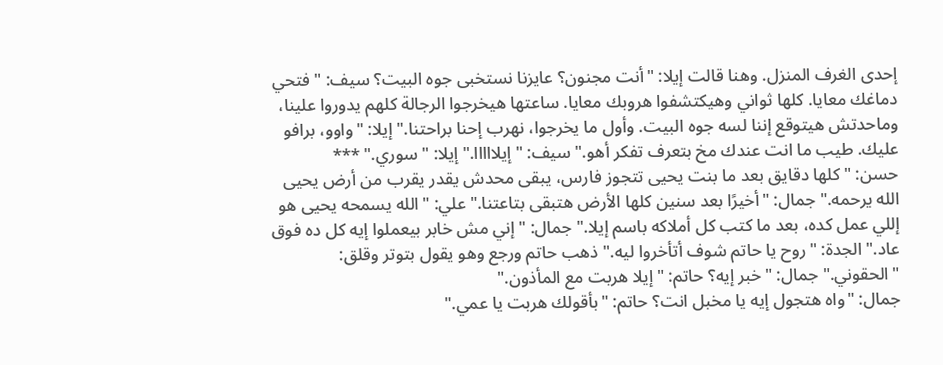إحدى الغرف المنزل. وهنا قالت إيلا: "أنت مجنون؟ عايزنا نستخبى جوه البيت؟ سيف: "فتحي دماغك معايا. كلها ثواني وهيكتشفوا هروبك معايا. ساعتها هيخرجوا الرجالة كلهم يدوروا علينا، وماحدتش هيتوقع إننا لسه جوه البيت. وأول ما يخرجوا، نهرب إحنا براحتنا." إيلا: "واوو، برافو عليك. طيب ما انت عندك مخ بتعرف تفكر أهو." سيف: "إيلااااا." إيلا: "سوري." ***
حسن: "كلها دقايق بعد ما بنت يحيى تتجوز فارس، يبقى محدش يقدر يقرب من أرض يحيى الله يرحمه." جمال: "أخيرًا بعد سنين كلها الأرض هتبقى بتاعتنا." علي: "الله يسمحه يحيى هو إللي عمل كده، بعد ما كتب كل أملاكه باسم إيلا." جمال: "إني مش خابر بيعملوا إيه كل ده فوق عاد." الجدة: "روح يا حاتم شوف أتأخروا ليه." ذهب حاتم ورجع وهو يقول بتوتر وقلق: "الحقوني." جمال: "خبر إيه؟ حاتم: "إيلا هربت مع المأذون."
جمال: "واه هتجول إيه يا مخبل انت؟ حاتم: "بأقولك هربت يا عمي."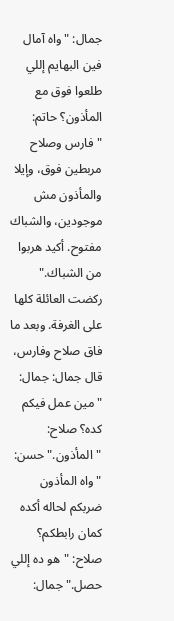جمال: "واه آمال فين البهايم إللي طلعوا فوق مع المأذون؟ حاتم: "فارس وصلاح مربطين فوق، وإيلا والمأذون مش موجودين، والشباك مفتوح. أكيد هربوا من الشباك." ركضت العائلة كلها على الغرفة. وبعد ما فاق صلاح وفارس، قال جمال: جمال: "مين عمل فيكم كده؟ صلاح: "المأذون." حسن: "واه المأذون ضربكم لحاله أكده كمان رابطكم؟ صلاح: "هو ده إللي حصل." جمال: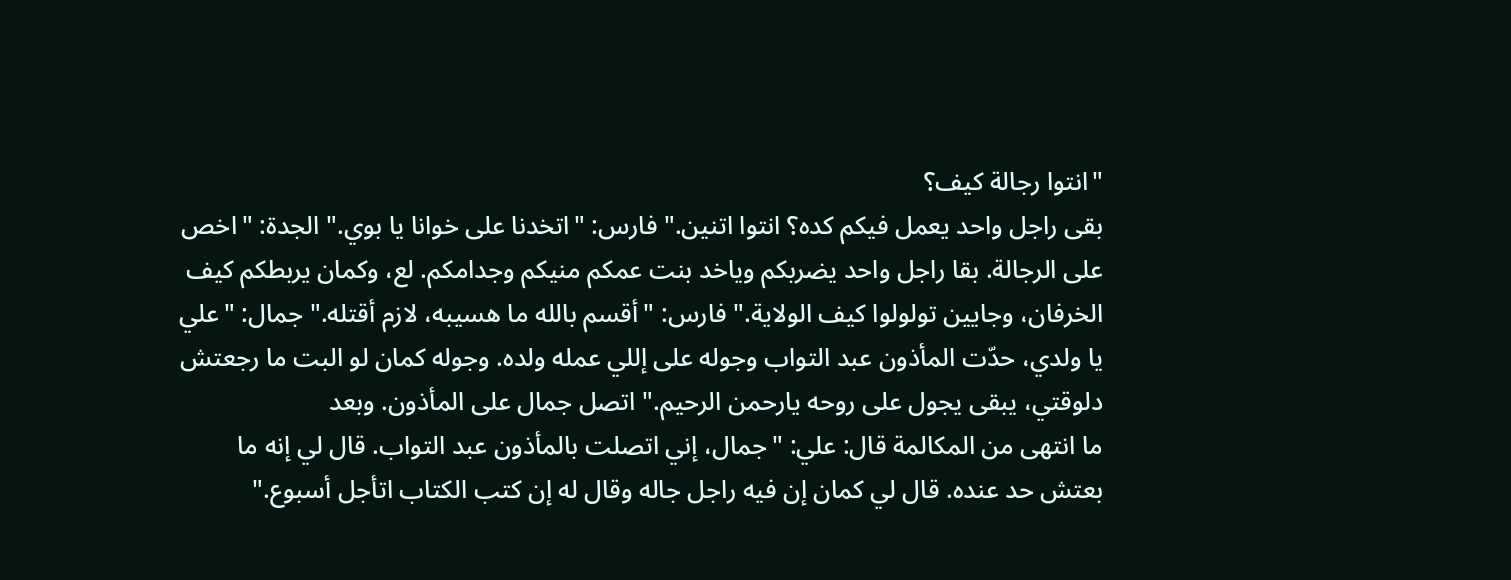"انتوا رجالة كيف؟
بقى راجل واحد يعمل فيكم كده؟ انتوا اتنين." فارس: "اتخدنا على خوانا يا بوي." الجدة: "اخص على الرجالة. بقا راجل واحد يضربكم وياخد بنت عمكم منيكم وجدامكم. لع، وكمان يربطكم كيف الخرفان، وجايين تولولوا كيف الولاية." فارس: "أقسم بالله ما هسيبه، لازم أقتله." جمال: "علي يا ولدي، حدّت المأذون عبد التواب وجوله على إللي عمله ولده. وجوله كمان لو البت ما رجعتش دلوقتي، يبقى يجول على روحه يارحمن الرحيم." اتصل جمال على المأذون. وبعد
ما انتهى من المكالمة قال: علي: "جمال، إني اتصلت بالمأذون عبد التواب. قال لي إنه ما بعتش حد عنده. قال لي كمان إن فيه راجل جاله وقال له إن كتب الكتاب اتأجل أسبوع."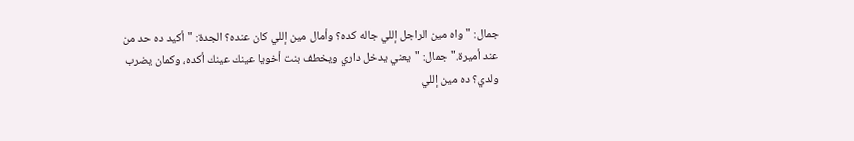جمال: "واه مين الراجل إللي جاله كده؟ وأمال مين إللي كان عنده؟ الجدة: "أكيد ده حد من عند أميرة." جمال: "يعني يدخل داري ويخطف بنت أخويا عينك عينك أكده، وكمان يضرب ولدي؟ ده مين إللي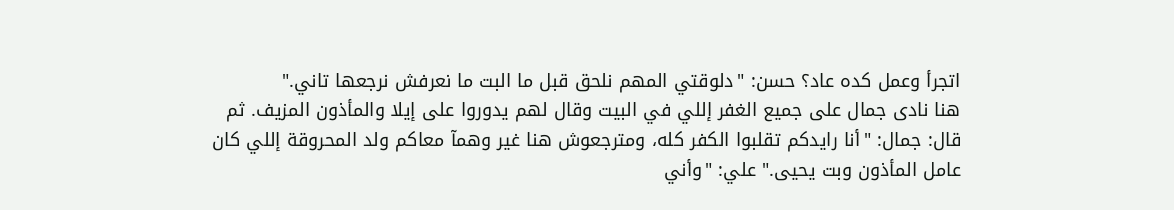اتجرأ وعمل كده عاد؟ حسن: "دلوقتي المهم نلحق قبل ما البت ما نعرفش نرجعها تاني."
هنا نادى جمال على جميع الغفر إللي في البيت وقال لهم يدوروا على إيلا والمأذون المزيف. ثم قال: جمال: "أنا رايدكم تقلبوا الكفر كله، ومترجعوش هنا غير وهمآ معاكم ولد المحروقة إللي كان عامل المأذون وبت يحيى." علي: "وأني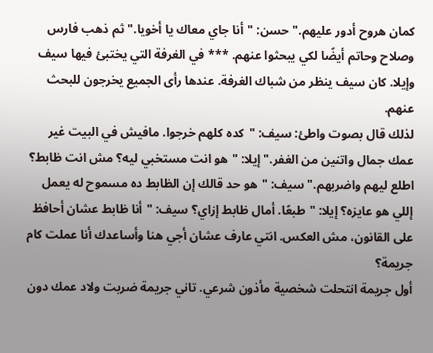كمان هروح أدور عليهم." حسن: "أنا جاي معاك يا أخويا." ثم ذهب فارس وصلاح وحاتم أيضًا لكي يبحثوا عنهم. *** في الغرفة التي يختبئ فيها سيف وإيلا. كان سيف ينظر من شباك الغرفة. عندها رأى الجميع يخرجون للبحث عنهم.
لذلك قال بصوت واطئ: سيف: "كده كلهم خرجوا. مافيش في البيت غير عمك جمال واتنين من الغفر." إيلا: "هو انت مستخبي ليه؟ مش انت ظابط؟ اطلع ليهم واضربهم." سيف: "هو حد قالك إن الظابط ده مسموح له يعمل إللي هو عايزه؟ إيلا: "طبعًا. أمال ظابط إزاي؟ سيف: "أنا ظابط عشان أحافظ على القانون، مش العكس. انتي عارف عشان أجي هنا وأساعدك أنا عملت كام جريمة؟
أول جريمة انتحلت شخصية مأذون شرعي. تاني جريمة ضربت ولاد عمك دون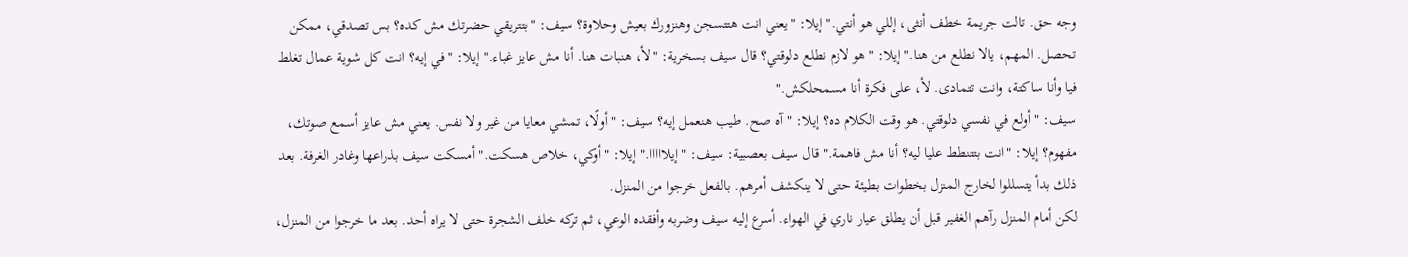وجه حق. تالت جريمة خطف أنثى، إللي هو أنتي." إيلا: "يعني انت هتتسجن وهنزورك بعيش وحلاوة؟ سيف: "بتتريقي حضرتك مش كده؟ بس تصدقي، ممكن تحصل. المهم، يالا نطلع من هنا." إيلا: "هو لازم نطلع دلوقتي؟ قال سيف بسخرية: "لأ، هنبات هنا. أنا مش عايز غباء." إيلا: "في إيه؟ انت كل شوية عمال تغلط فيا وأنا ساكتة، وانت تتمادى. لأ، على فكرة أنا مسمحلكش."
سيف: "أولع في نفسي دلوقتي. هو وقت الكلام ده؟ إيلا: "آه صح. طيب هنعمل إيه؟ سيف: "أولًا، تمشي معايا من غير ولا نفس. يعني مش عايز أسمع صوتك، مفهوم؟ إيلا: "انت بتتنطط عليا ليه؟ أنا مش فاهمة." قال سيف بعصبية: سيف: "إيلااااا." إيلا: "أوكي، خلاص هسكت." أمسكت سيف بذراعها وغادر الغرفة. بعد ذلك بدأ يتسللوا لخارج المنزل بخطوات بطيئة حتى لا ينكشف أمرهم. بالفعل خرجوا من المنزل.
لكن أمام المنزل رآهم الغفير قبل أن يطلق عيار ناري في الهواء. أسرع إليه سيف وضربه وأفقده الوعي، ثم تركه خلف الشجرة حتى لا يراه أحد. بعد ما خرجوا من المنزل،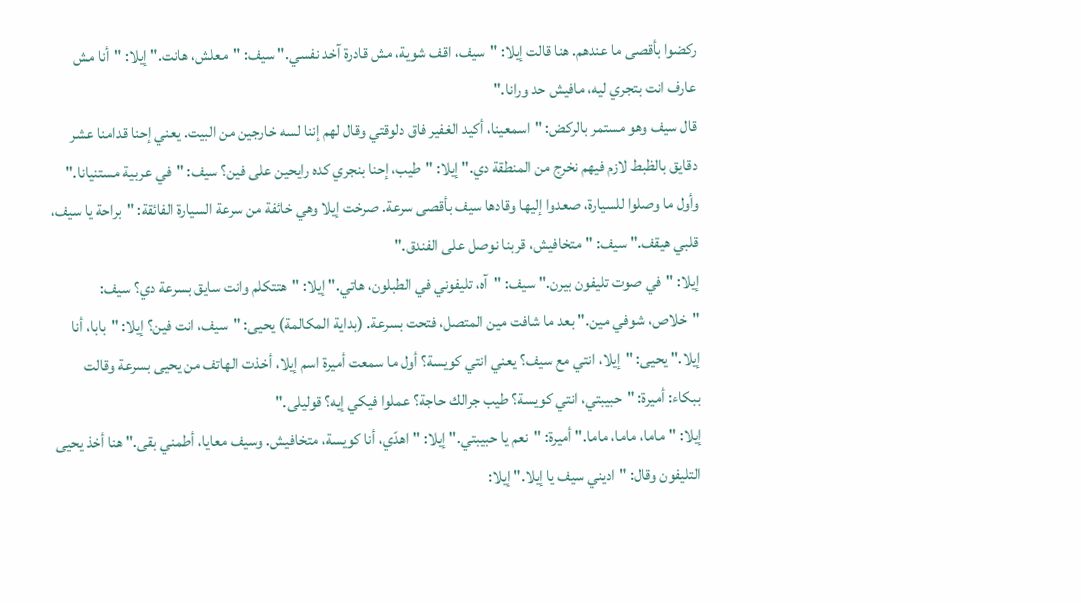ركضوا بأقصى ما عندهم. هنا قالت إيلا: "سيف، اقف شوية، مش قادرة آخد نفسي." سيف: "معلش، هانت." إيلا: "أنا مش عارف انت بتجري ليه، مافيش حد ورانا."
قال سيف وهو مستمر بالركض: "اسمعينا، أكيد الغفير فاق دلوقتي وقال لهم إننا لسه خارجين من البيت. يعني إحنا قدامنا عشر دقايق بالظبط لازم فيهم نخرج من المنطقة دي." إيلا: "طيب، إحنا بنجري كده رايحين على فين؟ سيف: "في عربية مستنيانا." وأول ما وصلوا للسيارة، صعدوا إليها وقادها سيف بأقصى سرعة. صرخت إيلا وهي خائفة من سرعة السيارة الفائقة: "براحة يا سيف، قلبي هيقف." سيف: "متخافيش، قربنا نوصل على الفندق."
إيلا: "في صوت تليفون بيرن." سيف: "آه، تليفوني في الطبلون، هاتي." إيلا: "هتتكلم وانت سايق بسرعة دي؟ سيف: "خلاص، شوفي مين." بعد ما شافت مين المتصل، فتحت بسرعة. (بداية المكالمة) يحيى: "سيف، انت فين؟ إيلا: "بابا، أنا إيلا." يحيى: "إيلا، انتي مع سيف؟ يعني انتي كويسة؟ أول ما سمعت أميرة اسم إيلا، أخذت الهاتف من يحيى بسرعة وقالت ببكاء: أميرة: "حبيبتي، انتي كويسة؟ طيب جرالك حاجة؟ عملوا فيكي إيه؟ قوليلى."
إيلا: "ماما، ماما، ماما." أميرة: "نعم يا حبيبتي." إيلا: "اهدّي، أنا كويسة، متخافيش. وسيف معايا، أطمني بقى." هنا أخذ يحيى التليفون وقال: "اديني سيف يا إيلا." إيلا: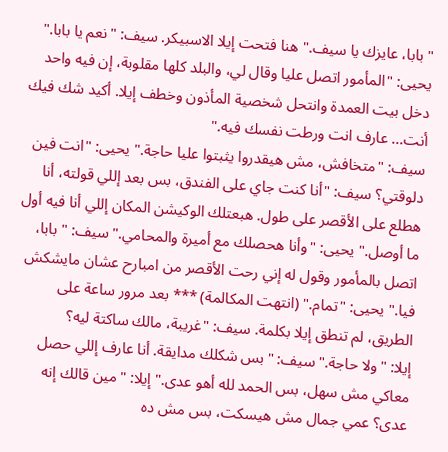"بابا، عايزك يا سيف." هنا فتحت إيلا الاسبيكر. سيف: "نعم يا بابا." يحيى: "المأمور اتصل عليا وقال لي، والبلد كلها مقلوبة، إن فيه واحد دخل بيت العمدة وانتحل شخصية المأذون وخطف إيلا. أكيد شك فيك أنت... عارف انت ورطت نفسك فيه."
سيف: "متخافش، مش هيقدروا يثبتوا عليا حاجة." يحيى: "انت فين دلوقتي؟ سيف: "أنا كنت جاي على الفندق، بس بعد إللي قولته، أنا هطلع على الأقصر على طول. هبعتلك الوكيشن المكان إللي أنا فيه أول ما أوصل." يحيى: "وأنا هحصلك مع أميرة والمحامي." سيف: "بابا، اتصل بالمأمور وقول له إني رحت الأقصر من امبارح عشان مايشكش فيا." يحيى: "تمام." (انتهت المكالمة) *** بعد مرور ساعة على الطريق، لم تنطق إيلا بكلمة. سيف: "غريبة، مالك ساكتة ليه؟
إيلا: "ولا حاجة." سيف: "بس شكلك مدايقة. أنا عارف إللي حصل معاكي مش سهل، بس الحمد لله أهو عدى." إيلا: "مين قالك إنه عدى؟ عمي جمال مش هيسكت، بس مش ده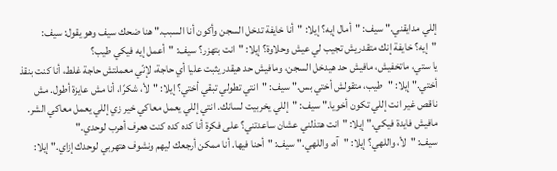إللي مدايقني." سيف: "أمال إيه؟ إيلا: "أنا خايفة تدخل السجن وأكون أنا السبب." هنا ضحك سيف وهو يقول: سيف: "إيه؟ خايفة إنك متقدريش تجيب لي عيش وحلاوة؟ إيلا: "انت بتهزر؟ سيف: "أعمل إيه فيكي طيب؟
يا ستي، ماتخفيش، مافيش حد هيدخل السجن، ومافيش حد هيقدر يثبت عليا أي حاجة، لإنّي معملتش حاجة غلط، أنا كنت بنقذ أختي." إيلا: "طيب، متقولش أختي بس." سيف: "انتي تطولي تبقي أختي؟ إيلا: "لأ، شكرًا، أنا مش عايزة أطول. مش ناقص غير انت إللي تكون أخويا." سيف: "إللي يخربيت لسانك. انتي إللي يعمل معاكي خير زي إللي يعمل معاكي الشر. مافيش فايدة فيكي." إيلا: "انت هتذلني عشان ساعدتني؟ على فكرة أنا كده كده كنت هعرف أهرب لوحدي."
سيف: "لأ، واللهي؟ إيلا: "آه، واللهي." سيف: "أحنا فيها. أنا ممكن أرجعك ليهم ونشوف هتهربي لوحدك إزاي." إيلا: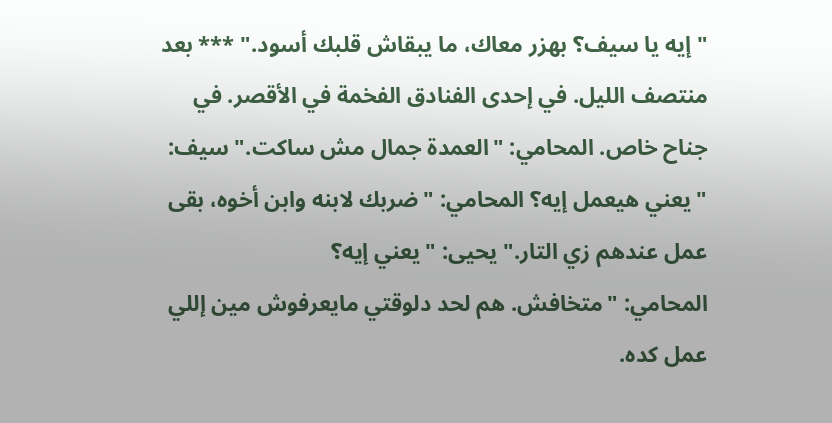"إيه يا سيف؟ بهزر معاك، ما يبقاش قلبك أسود." *** بعد منتصف الليل. في إحدى الفنادق الفخمة في الأقصر. في جناح خاص. المحامي: "العمدة جمال مش ساكت." سيف: "يعني هيعمل إيه؟ المحامي: "ضربك لابنه وابن أخوه، بقى عمل عندهم زي التار." يحيى: "يعني إيه؟
المحامي: "متخافش. هم لحد دلوقتي مايعرفوش مين إللي عمل كده.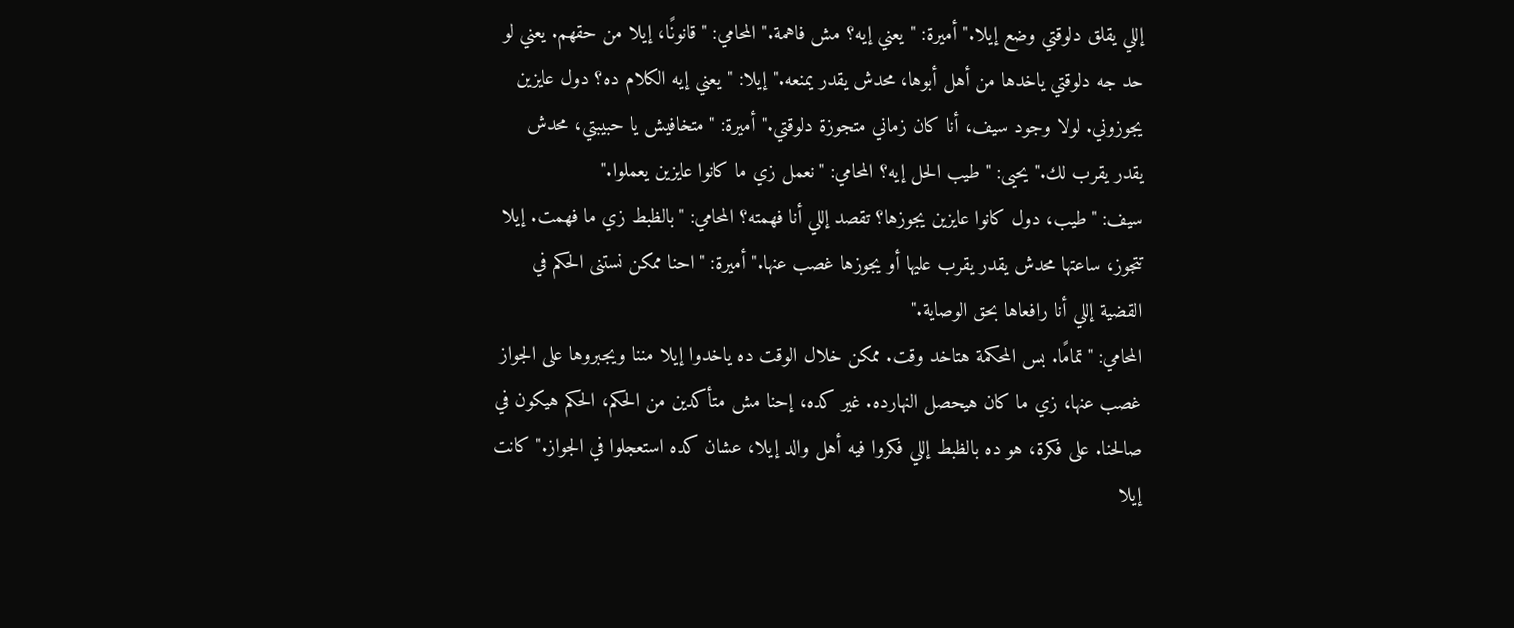إللي يقلق دلوقتي وضع إيلا." أميرة: "يعني إيه؟ مش فاهمة." المحامي: "قانونًا، إيلا من حقهم. يعني لو حد جه دلوقتي ياخدها من أهل أبوها، محدش يقدر يمنعه." إيلا: "يعني إيه الكلام ده؟ دول عايزين يجوزوني. لولا وجود سيف، أنا كان زماني متجوزة دلوقتي." أميرة: "متخافيش يا حبيبتي، محدش يقدر يقرب لك." يحيى: "طيب الحل إيه؟ المحامي: "نعمل زي ما كانوا عايزين يعملوا."
سيف: "طيب، دول كانوا عايزين يجوزها؟ تقصد إللي أنا فهمته؟ المحامي: "بالظبط زي ما فهمت. إيلا تتجوز، ساعتها محدش يقدر يقرب عليها أو يجوزها غصب عنها." أميرة: "احنا ممكن نستنى الحكم في القضية إللي أنا رافعاها بحق الوصاية."
المحامي: "تمامًا. بس المحكمة هتاخد وقت. ممكن خلال الوقت ده ياخدوا إيلا مننا ويجبروها على الجواز غصب عنها، زي ما كان هيحصل النهارده. غير كده، إحنا مش متأكدين من الحكم، الحكم هيكون في صالحنا. على فكرة، هو ده بالظبط إللي فكروا فيه أهل والد إيلا، عشان كده استعجلوا في الجواز." كانت إيلا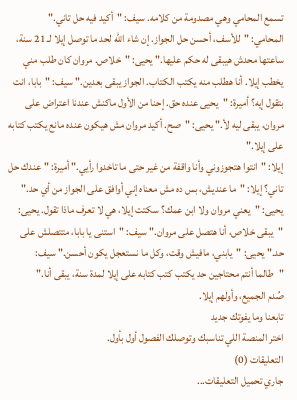تسمع المحامي وهي مصدومة من كلامه. سيف: "أكيد فيه حل تاني."
المحامي: "للأسف، أحسن حل الجواز. إن شاء الله لحد ما توصل إيلا لـ 21 سنة، ساعتها محدش هيبقى له حكم عليها." يحيى: "خلاص. مروان كان طلب مني يخطب إيلا. أنا هطلب منه يكتب الكتاب. الجواز يبقى بعدين." سيف: "بابا، انت بتقول إيه؟ أميرة: "يحيى عنده حق. إحنا من الأول ماكنش عندنا اعتراض على مروان، يبقى ليه لأ." يحيى: "صح. أكيد مروان مش هيكون عنده مانع يكتب كتابه على إيلا."
إيلا: "انتوا هتجوزوني وأنا واقفة من غير حتى ما تاخدوا رأيي." أميرة: "عندك حل تاني؟ إيلا: "ما عنديش، بس ده مش معناه إني أوافق على الجواز من أي حد." يحيى: "يعني مروان ولا ابن عمك؟ سكتت إيلا، هي لا تعرف ماذا تقول. يحيى: "يبقى خلاص، أنا هتصل على مروان." سيف: "استنى يا بابا، متتصلش على حد." يحيى: "يابني، مافيش وقت، وكل ما نستعجل يكون أحسن." سيف: "طالما أنتم محتاجين حد يكتب كتب كتابه على إيلا لمدة سنة، يبقى أنا."
صُدم الجميع، وأولهم إيلا.
تابعنا وما يفوتك جديد
اختر المنصة اللي تناسبك وتوصلك الفصول أول بأول.
التعليقات (0)
جاري تحميل التعليقات...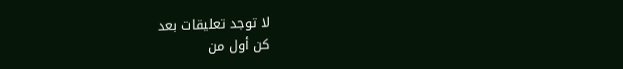لا توجد تعليقات بعد
كن أول من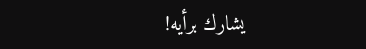يشارك برأيه!